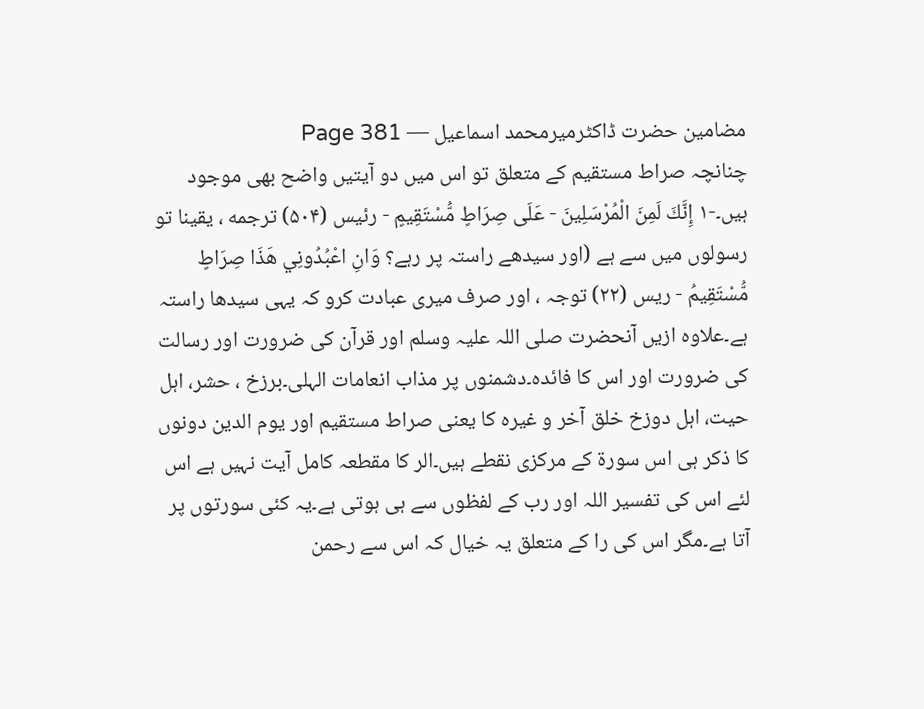مضامین حضرت ڈاکٹرمیرمحمد اسماعیل — Page 381
چنانچہ صراط مستقیم کے متعلق تو اس میں دو آیتیں واضح بھی موجود ہیں۔-١ إِنَّكَ لَمِنَ الْمُرْسَلِينَ - عَلَى صِرَاطٍ مُّسْتَقِيمٍ - رئيس (۵۰۴) ترجمه ، یقینا تو رسولوں میں سے ہے (اور سیدھے راستہ پر رہے؟ وَانِ اعْبُدُونِي هَذَا صِرَاطٍ مُّسْتَقِيمُ - ريس (۲۲) توجہ ، اور صرف میری عبادت کرو کہ یہی سیدھا راستہ ہے۔علاوہ ازیں آنحضرت صلی اللہ علیہ وسلم اور قرآن کی ضرورت اور رسالت کی ضرورت اور اس کا فائدہ۔دشمنوں پر مذاب انعامات الہلی۔برزخ ، حشر، اہل حیت، اہل دوزخ خلق آخر و غیرہ کا یعنی صراط مستقیم اور یوم الدین دونوں کا ذکر ہی اس سورۃ کے مرکزی نقطے ہیں۔الر کا مقطعہ کامل آیت نہیں ہے اس لئے اس کی تفسیر اللہ اور رب کے لفظوں سے ہی ہوتی ہے۔یہ کئی سورتوں پر آتا ہے۔مگر اس کی را کے متعلق یہ خیال کہ اس سے رحمن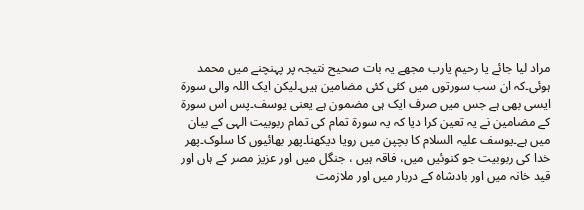مراد لیا جائے یا رحیم یارب مجھے یہ بات صحیح نتیجہ پر پہنچنے میں محمد ہوئی۔کہ ان سب سورتوں میں کئی کئی مضامین ہیں۔لیکن ایک اللہ والی سورۃ ایسی بھی ہے جس میں صرف ایک ہی مضمون ہے یعنی یوسف۔پس اس سورۃ کے مضامین نے یہ تعین کرا دیا کہ یہ سورۃ تمام کی تمام ربوبیت الہی کے بیان میں ہے۔یوسف علیہ السلام کا بچپن میں رویا دیکھنا۔پھر بھائیوں کا سلوک۔پھر خدا کی ربوبیت جو کنوئیں میں، فاقہ ہیں ، جنگل میں اور عزیز مصر کے ہاں اور قید خانہ میں اور بادشاہ کے دربار میں اور ملازمت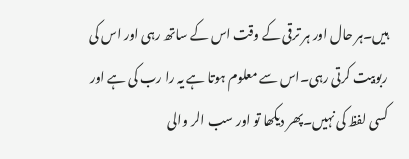ہیں۔ہر حال اور ہر ترقی کے وقت اس کے ساتھ رہی اور اس کی ربوبیت کرتی رہی۔اس سے معلوم ہوتا ہے یہ را رب کی ہے اور کسی لفظ کی نہیں۔پھر دیکھا تو اور سب الر والی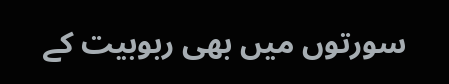سورتوں میں بھی ربوبیت کے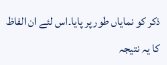ذکر کو نمایاں طور پر پایا۔اس لئے ان الفاظ کا یہ نتیجہ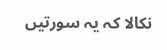نکالا کہ یہ سورتیں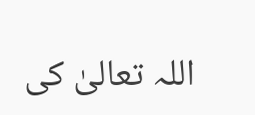اللہ تعالیٰ کی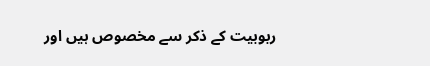ربوبیت کے ذکر سے مخصوص ہیں اور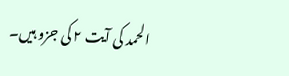الحمد کی آیت ۲ کی جزو ہیں۔